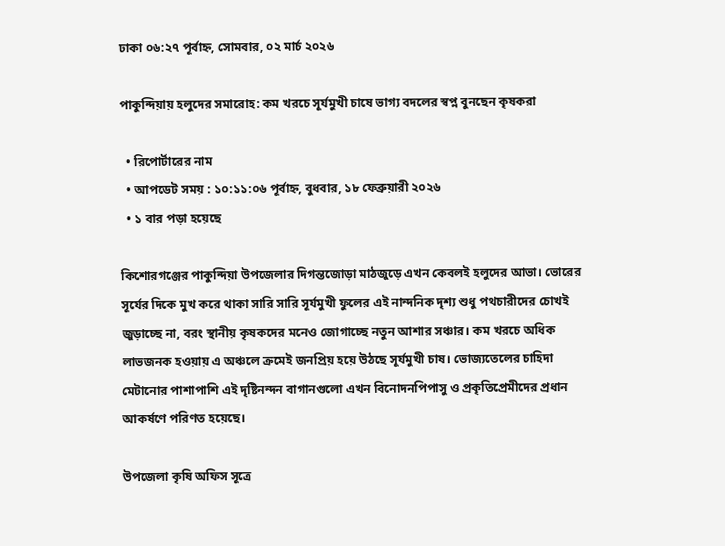ঢাকা ০৬:২৭ পূর্বাহ্ন, সোমবার, ০২ মার্চ ২০২৬

পাকুন্দিয়ায় হলুদের সমারোহ: কম খরচে সূর্যমুখী চাষে ভাগ্য বদলের স্বপ্ন বুনছেন কৃষকরা

  • রিপোর্টারের নাম
  • আপডেট সময় : ১০:১১:০৬ পূর্বাহ্ন, বুধবার, ১৮ ফেব্রুয়ারী ২০২৬
  • ১ বার পড়া হয়েছে

কিশোরগঞ্জের পাকুন্দিয়া উপজেলার দিগন্তজোড়া মাঠজুড়ে এখন কেবলই হলুদের আভা। ভোরের সূর্যের দিকে মুখ করে থাকা সারি সারি সূর্যমুখী ফুলের এই নান্দনিক দৃশ্য শুধু পথচারীদের চোখই জুড়াচ্ছে না, বরং স্থানীয় কৃষকদের মনেও জোগাচ্ছে নতুন আশার সঞ্চার। কম খরচে অধিক লাভজনক হওয়ায় এ অঞ্চলে ক্রমেই জনপ্রিয় হয়ে উঠছে সূর্যমুখী চাষ। ভোজ্যতেলের চাহিদা মেটানোর পাশাপাশি এই দৃষ্টিনন্দন বাগানগুলো এখন বিনোদনপিপাসু ও প্রকৃতিপ্রেমীদের প্রধান আকর্ষণে পরিণত হয়েছে।

উপজেলা কৃষি অফিস সূত্রে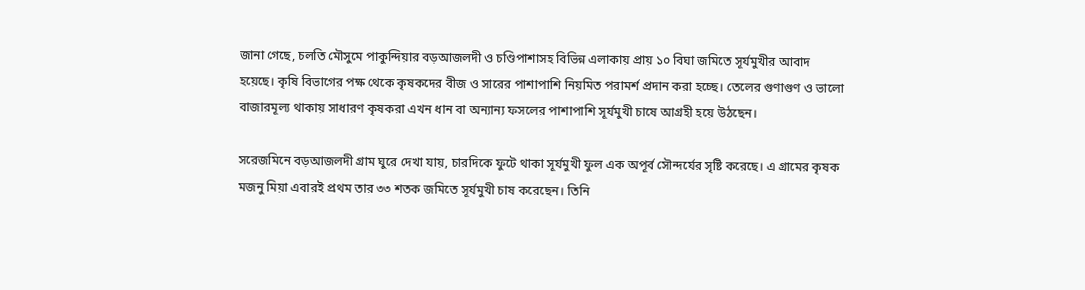জানা গেছে, চলতি মৌসুমে পাকুন্দিয়ার বড়আজলদী ও চণ্ডিপাশাসহ বিভিন্ন এলাকায় প্রায় ১০ বিঘা জমিতে সূর্যমুখীর আবাদ হয়েছে। কৃষি বিভাগের পক্ষ থেকে কৃষকদের বীজ ও সারের পাশাপাশি নিয়মিত পরামর্শ প্রদান করা হচ্ছে। তেলের গুণাগুণ ও ভালো বাজারমূল্য থাকায় সাধারণ কৃষকরা এখন ধান বা অন্যান্য ফসলের পাশাপাশি সূর্যমুখী চাষে আগ্রহী হয়ে উঠছেন।

সরেজমিনে বড়আজলদী গ্রাম ঘুরে দেখা যায়, চারদিকে ফুটে থাকা সূর্যমুখী ফুল এক অপূর্ব সৌন্দর্যের সৃষ্টি করেছে। এ গ্রামের কৃষক মজনু মিয়া এবারই প্রথম তার ৩৩ শতক জমিতে সূর্যমুখী চাষ করেছেন। তিনি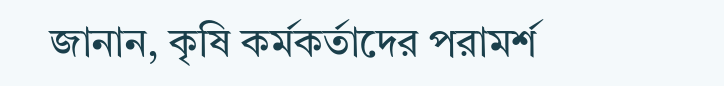জানান, কৃষি কর্মকর্তাদের পরামর্শ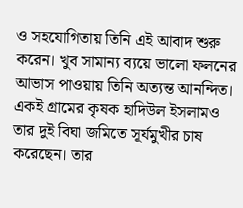ও সহযোগিতায় তিনি এই আবাদ শুরু করেন। খুব সামান্য ব্যয়ে ভালো ফলনের আভাস পাওয়ায় তিনি অত্যন্ত আনন্দিত। একই গ্রামের কৃষক হাদিউল ইসলামও তার দুই বিঘা জমিতে সূর্যমুখীর চাষ করেছেন। তার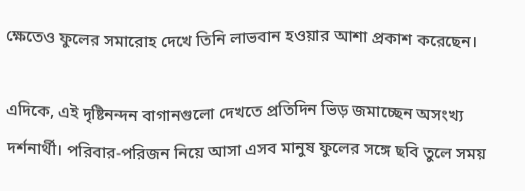ক্ষেতেও ফুলের সমারোহ দেখে তিনি লাভবান হওয়ার আশা প্রকাশ করেছেন।

এদিকে, এই দৃষ্টিনন্দন বাগানগুলো দেখতে প্রতিদিন ভিড় জমাচ্ছেন অসংখ্য দর্শনার্থী। পরিবার-পরিজন নিয়ে আসা এসব মানুষ ফুলের সঙ্গে ছবি তুলে সময়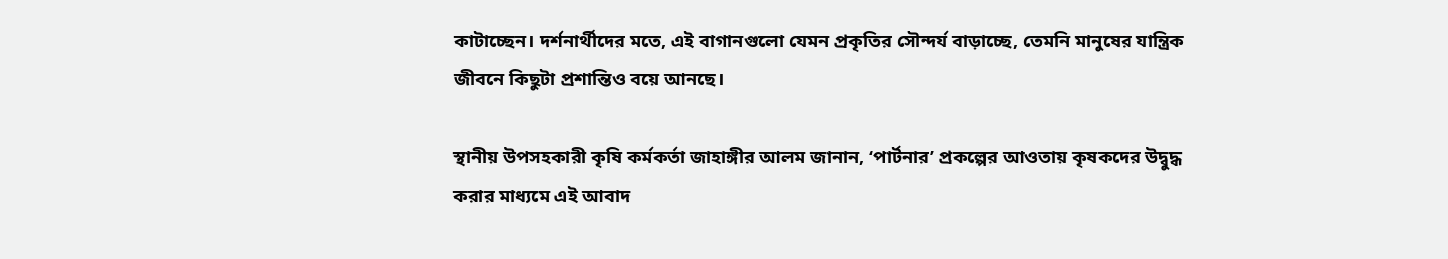কাটাচ্ছেন। দর্শনার্থীদের মতে, এই বাগানগুলো যেমন প্রকৃতির সৌন্দর্য বাড়াচ্ছে, তেমনি মানুষের যান্ত্রিক জীবনে কিছুটা প্রশান্তিও বয়ে আনছে।

স্থানীয় উপসহকারী কৃষি কর্মকর্তা জাহাঙ্গীর আলম জানান, ‘পার্টনার’ প্রকল্পের আওতায় কৃষকদের উদ্বুদ্ধ করার মাধ্যমে এই আবাদ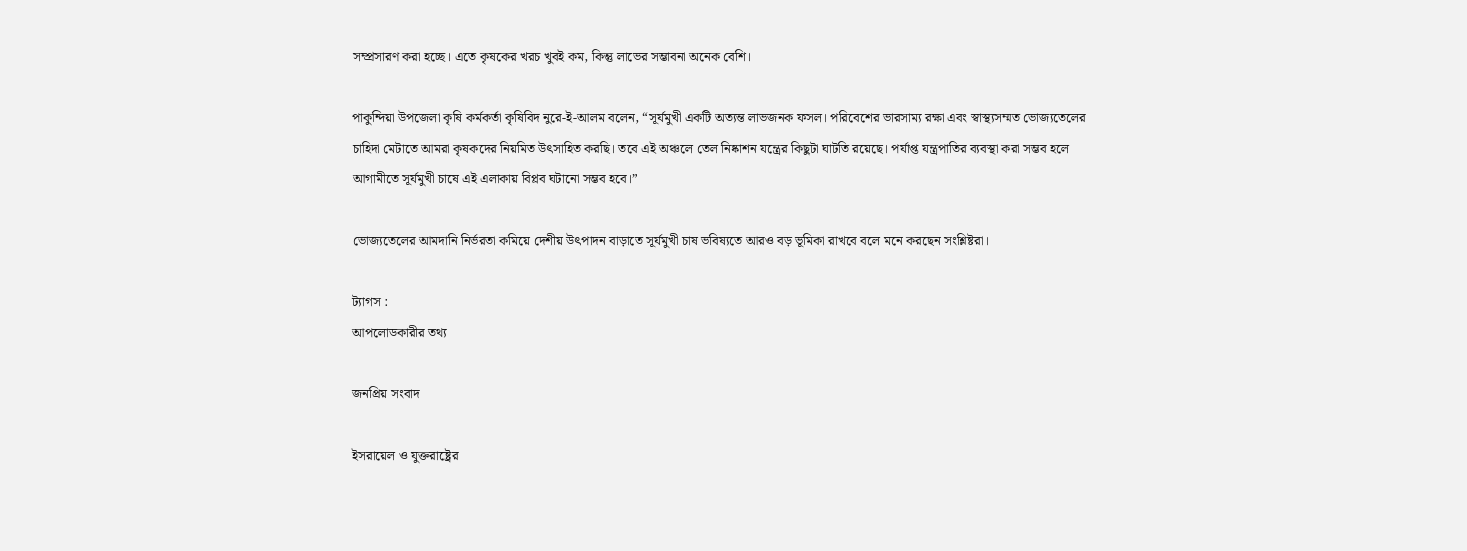সম্প্রসারণ করা হচ্ছে। এতে কৃষকের খরচ খুবই কম, কিন্তু লাভের সম্ভাবনা অনেক বেশি।

পাকুন্দিয়া উপজেলা কৃষি কর্মকর্তা কৃষিবিদ নুরে-ই-আলম বলেন, “সূর্যমুখী একটি অত্যন্ত লাভজনক ফসল। পরিবেশের ভারসাম্য রক্ষা এবং স্বাস্থ্যসম্মত ভোজ্যতেলের চাহিদা মেটাতে আমরা কৃষকদের নিয়মিত উৎসাহিত করছি। তবে এই অঞ্চলে তেল নিষ্কাশন যন্ত্রের কিছুটা ঘাটতি রয়েছে। পর্যাপ্ত যন্ত্রপাতির ব্যবস্থা করা সম্ভব হলে আগামীতে সূর্যমুখী চাষে এই এলাকায় বিপ্লব ঘটানো সম্ভব হবে।”

ভোজ্যতেলের আমদানি নির্ভরতা কমিয়ে দেশীয় উৎপাদন বাড়াতে সূর্যমুখী চাষ ভবিষ্যতে আরও বড় ভূমিকা রাখবে বলে মনে করছেন সংশ্লিষ্টরা।

ট্যাগস :
আপলোডকারীর তথ্য

জনপ্রিয় সংবাদ

ইসরায়েল ও যুক্তরাষ্ট্রের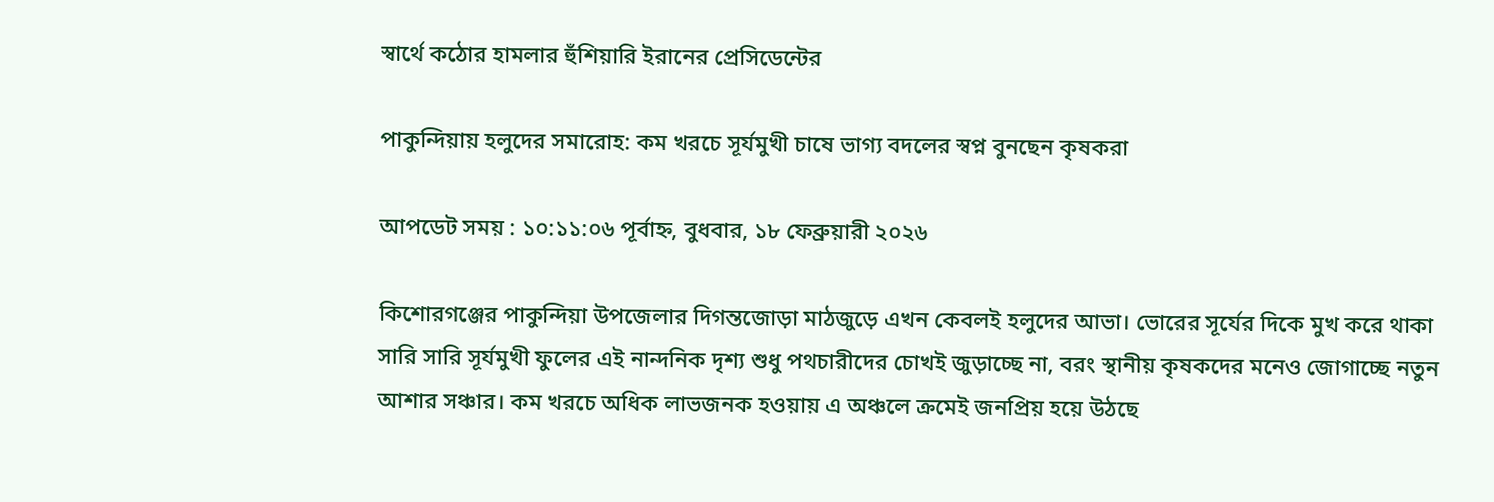স্বার্থে কঠোর হামলার হুঁশিয়ারি ইরানের প্রেসিডেন্টের

পাকুন্দিয়ায় হলুদের সমারোহ: কম খরচে সূর্যমুখী চাষে ভাগ্য বদলের স্বপ্ন বুনছেন কৃষকরা

আপডেট সময় : ১০:১১:০৬ পূর্বাহ্ন, বুধবার, ১৮ ফেব্রুয়ারী ২০২৬

কিশোরগঞ্জের পাকুন্দিয়া উপজেলার দিগন্তজোড়া মাঠজুড়ে এখন কেবলই হলুদের আভা। ভোরের সূর্যের দিকে মুখ করে থাকা সারি সারি সূর্যমুখী ফুলের এই নান্দনিক দৃশ্য শুধু পথচারীদের চোখই জুড়াচ্ছে না, বরং স্থানীয় কৃষকদের মনেও জোগাচ্ছে নতুন আশার সঞ্চার। কম খরচে অধিক লাভজনক হওয়ায় এ অঞ্চলে ক্রমেই জনপ্রিয় হয়ে উঠছে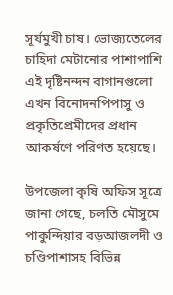সূর্যমুখী চাষ। ভোজ্যতেলের চাহিদা মেটানোর পাশাপাশি এই দৃষ্টিনন্দন বাগানগুলো এখন বিনোদনপিপাসু ও প্রকৃতিপ্রেমীদের প্রধান আকর্ষণে পরিণত হয়েছে।

উপজেলা কৃষি অফিস সূত্রে জানা গেছে, চলতি মৌসুমে পাকুন্দিয়ার বড়আজলদী ও চণ্ডিপাশাসহ বিভিন্ন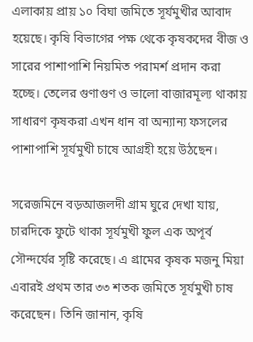এলাকায় প্রায় ১০ বিঘা জমিতে সূর্যমুখীর আবাদ হয়েছে। কৃষি বিভাগের পক্ষ থেকে কৃষকদের বীজ ও সারের পাশাপাশি নিয়মিত পরামর্শ প্রদান করা হচ্ছে। তেলের গুণাগুণ ও ভালো বাজারমূল্য থাকায় সাধারণ কৃষকরা এখন ধান বা অন্যান্য ফসলের পাশাপাশি সূর্যমুখী চাষে আগ্রহী হয়ে উঠছেন।

সরেজমিনে বড়আজলদী গ্রাম ঘুরে দেখা যায়, চারদিকে ফুটে থাকা সূর্যমুখী ফুল এক অপূর্ব সৌন্দর্যের সৃষ্টি করেছে। এ গ্রামের কৃষক মজনু মিয়া এবারই প্রথম তার ৩৩ শতক জমিতে সূর্যমুখী চাষ করেছেন। তিনি জানান, কৃষি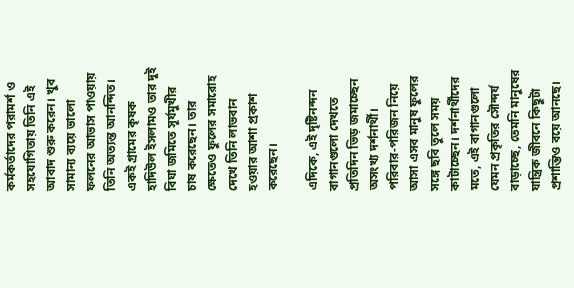কর্মকর্তাদের পরামর্শ ও সহযোগিতায় তিনি এই আবাদ শুরু করেন। খুব সামান্য ব্যয়ে ভালো ফলনের আভাস পাওয়ায় তিনি অত্যন্ত আনন্দিত। একই গ্রামের কৃষক হাদিউল ইসলামও তার দুই বিঘা জমিতে সূর্যমুখীর চাষ করেছেন। তার ক্ষেতেও ফুলের সমারোহ দেখে তিনি লাভবান হওয়ার আশা প্রকাশ করেছেন।

এদিকে, এই দৃষ্টিনন্দন বাগানগুলো দেখতে প্রতিদিন ভিড় জমাচ্ছেন অসংখ্য দর্শনার্থী। পরিবার-পরিজন নিয়ে আসা এসব মানুষ ফুলের সঙ্গে ছবি তুলে সময় কাটাচ্ছেন। দর্শনার্থীদের মতে, এই বাগানগুলো যেমন প্রকৃতির সৌন্দর্য বাড়াচ্ছে, তেমনি মানুষের যান্ত্রিক জীবনে কিছুটা প্রশান্তিও বয়ে আনছে।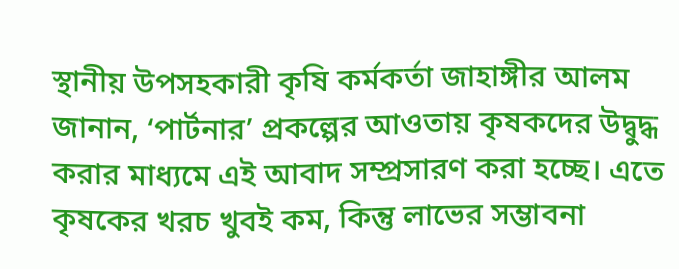স্থানীয় উপসহকারী কৃষি কর্মকর্তা জাহাঙ্গীর আলম জানান, ‘পার্টনার’ প্রকল্পের আওতায় কৃষকদের উদ্বুদ্ধ করার মাধ্যমে এই আবাদ সম্প্রসারণ করা হচ্ছে। এতে কৃষকের খরচ খুবই কম, কিন্তু লাভের সম্ভাবনা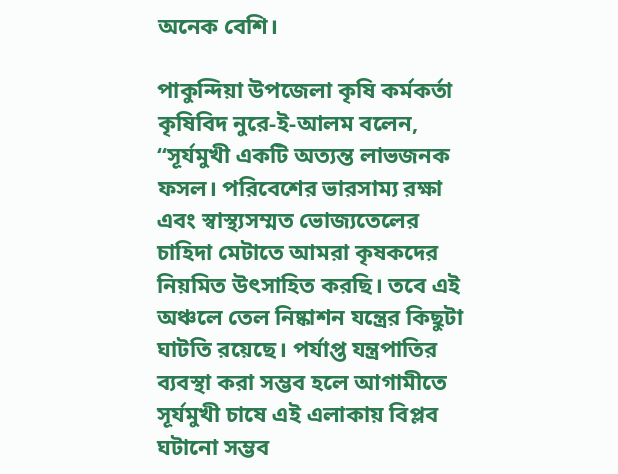অনেক বেশি।

পাকুন্দিয়া উপজেলা কৃষি কর্মকর্তা কৃষিবিদ নুরে-ই-আলম বলেন, “সূর্যমুখী একটি অত্যন্ত লাভজনক ফসল। পরিবেশের ভারসাম্য রক্ষা এবং স্বাস্থ্যসম্মত ভোজ্যতেলের চাহিদা মেটাতে আমরা কৃষকদের নিয়মিত উৎসাহিত করছি। তবে এই অঞ্চলে তেল নিষ্কাশন যন্ত্রের কিছুটা ঘাটতি রয়েছে। পর্যাপ্ত যন্ত্রপাতির ব্যবস্থা করা সম্ভব হলে আগামীতে সূর্যমুখী চাষে এই এলাকায় বিপ্লব ঘটানো সম্ভব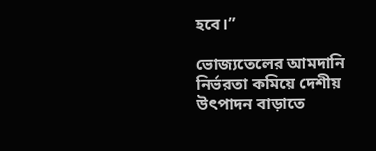হবে।”

ভোজ্যতেলের আমদানি নির্ভরতা কমিয়ে দেশীয় উৎপাদন বাড়াতে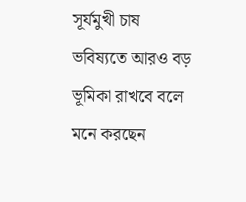সূর্যমুখী চাষ ভবিষ্যতে আরও বড় ভূমিকা রাখবে বলে মনে করছেন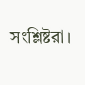সংশ্লিষ্টরা।